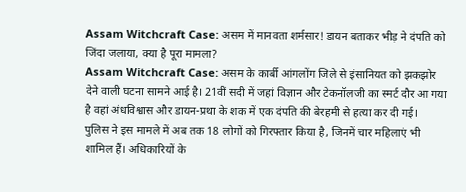Assam Witchcraft Case: असम में मानवता शर्मसार! डायन बताकर भीड़ ने दंपति को जिंदा जलाया, क्या है पूरा मामला?
Assam Witchcraft Case: असम के कार्बी आंगलोंग जिले से इंसानियत को झकझोर देने वाली घटना सामने आई है। 21वीं सदी में जहां विज्ञान और टेकनॉलजी का स्मर्ट दौर आ गया है वहां अंधविश्वास और डायन-प्रथा के शक में एक दंपति की बेरहमी से हत्या कर दी गई।
पुलिस ने इस मामले में अब तक 18 लोगों को गिरफ्तार किया है, जिनमें चार महिलाएं भी शामिल हैं। अधिकारियों के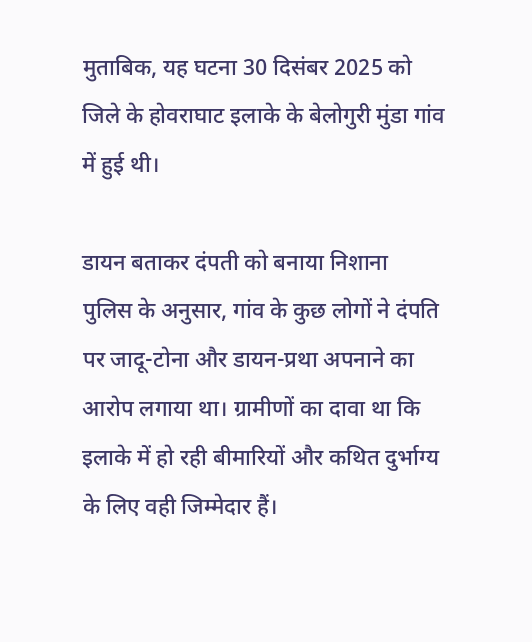मुताबिक, यह घटना 30 दिसंबर 2025 को जिले के होवराघाट इलाके के बेलोगुरी मुंडा गांव में हुई थी।

डायन बताकर दंपती को बनाया निशाना
पुलिस के अनुसार, गांव के कुछ लोगों ने दंपति पर जादू-टोना और डायन-प्रथा अपनाने का आरोप लगाया था। ग्रामीणों का दावा था कि इलाके में हो रही बीमारियों और कथित दुर्भाग्य के लिए वही जिम्मेदार हैं।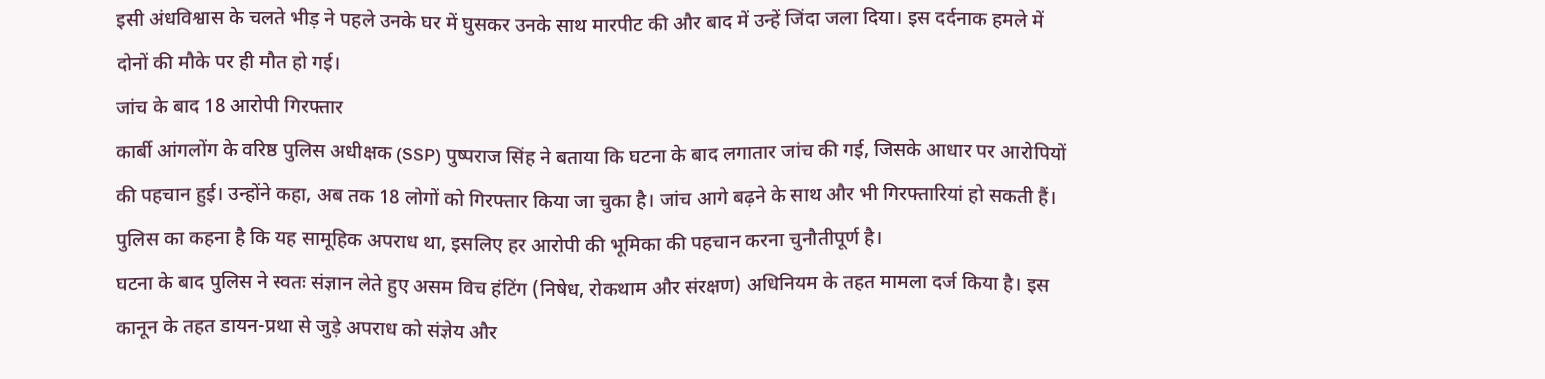इसी अंधविश्वास के चलते भीड़ ने पहले उनके घर में घुसकर उनके साथ मारपीट की और बाद में उन्हें जिंदा जला दिया। इस दर्दनाक हमले में दोनों की मौके पर ही मौत हो गई।
जांच के बाद 18 आरोपी गिरफ्तार
कार्बी आंगलोंग के वरिष्ठ पुलिस अधीक्षक (SSP) पुष्पराज सिंह ने बताया कि घटना के बाद लगातार जांच की गई, जिसके आधार पर आरोपियों की पहचान हुई। उन्होंने कहा, अब तक 18 लोगों को गिरफ्तार किया जा चुका है। जांच आगे बढ़ने के साथ और भी गिरफ्तारियां हो सकती हैं। पुलिस का कहना है कि यह सामूहिक अपराध था, इसलिए हर आरोपी की भूमिका की पहचान करना चुनौतीपूर्ण है।
घटना के बाद पुलिस ने स्वतः संज्ञान लेते हुए असम विच हंटिंग (निषेध, रोकथाम और संरक्षण) अधिनियम के तहत मामला दर्ज किया है। इस कानून के तहत डायन-प्रथा से जुड़े अपराध को संज्ञेय और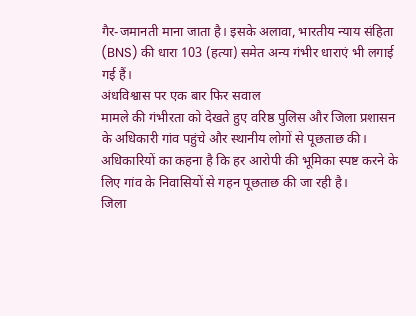गैर-जमानती माना जाता है। इसके अलावा, भारतीय न्याय संहिता (BNS) की धारा 103 (हत्या) समेत अन्य गंभीर धाराएं भी लगाई गई हैं।
अंधविश्वास पर एक बार फिर सवाल
मामले की गंभीरता को देखते हुए वरिष्ठ पुलिस और जिला प्रशासन के अधिकारी गांव पहुंचे और स्थानीय लोगों से पूछताछ की। अधिकारियों का कहना है कि हर आरोपी की भूमिका स्पष्ट करने के लिए गांव के निवासियों से गहन पूछताछ की जा रही है।
जिला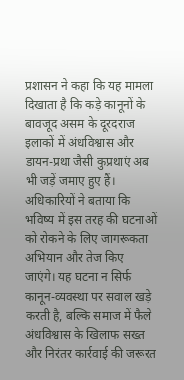प्रशासन ने कहा कि यह मामला दिखाता है कि कड़े कानूनों के बावजूद असम के दूरदराज इलाकों में अंधविश्वास और डायन-प्रथा जैसी कुप्रथाएं अब भी जड़ें जमाए हुए हैं। अधिकारियों ने बताया कि भविष्य में इस तरह की घटनाओं को रोकने के लिए जागरूकता अभियान और तेज किए जाएंगे। यह घटना न सिर्फ कानून-व्यवस्था पर सवाल खड़े करती है, बल्कि समाज में फैले अंधविश्वास के खिलाफ सख्त और निरंतर कार्रवाई की जरूरत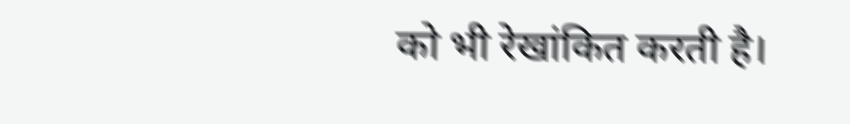को भी रेखांकित करती है।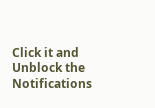Click it and Unblock the Notifications